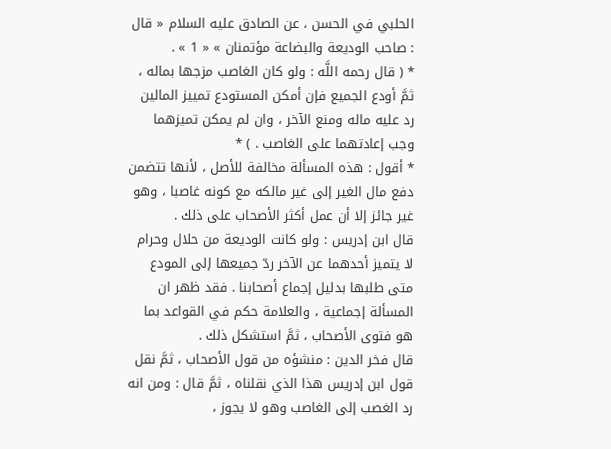الحلبي في الحسن ، عن الصادق عليه السلام « قال : صاحب الوديعة والبضاعة مؤتمنان » « 1 » .
* ( قال رحمه اللَّه : ولو كان الغاصب مزجها بماله ، ثمَّ أودع الجميع فإن أمكن المستودع تمييز المالين رد عليه ماله ومنع الآخر ، وان لم يمكن تميزهما وجب إعادتهما على الغاصب . ) *
* أقول : هذه المسألة مخالفة للأصل ، لأنها تتضمن دفع مال الغير إلى غير مالكه مع كونه غاصبا ، وهو غير جائز إلا أن عمل أكثر الأصحاب على ذلك .
قال ابن إدريس : ولو كانت الوديعة من حلال وحرام لا يتميز أحدهما عن الآخر ردّ جميعها إلى المودع متى طلبها بدليل إجماع أصحابنا . فقد ظهر ان المسألة إجماعية ، والعلامة حكم في القواعد بما هو فتوى الأصحاب ، ثمَّ استشكل ذلك .
قال فخر الدين : منشؤه من قول الأصحاب ، ثمَّ نقل قول ابن إدريس هذا الذي نقلناه ، ثمَّ قال : ومن انه رد الغصب إلى الغاصب وهو لا يجوز ،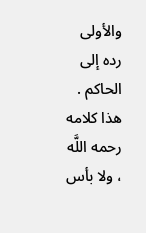والأولى رده إلى الحاكم . هذا كلامه رحمه اللَّه ، ولا بأس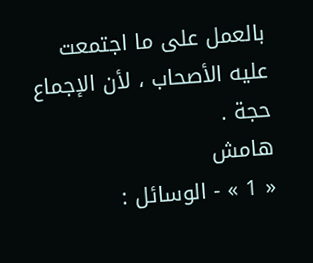بالعمل على ما اجتمعت عليه الأصحاب ، لأن الإجماع حجة .
هامش
« 1 » - الوسائل :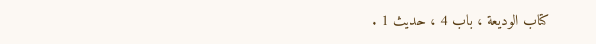كتاب الوديعة ، باب 4 ، حديث 1 .